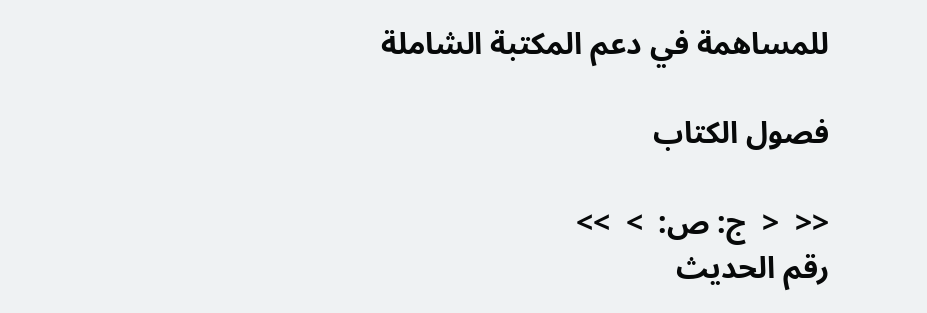للمساهمة في دعم المكتبة الشاملة

فصول الكتاب

<<  <  ج: ص:  >  >>
رقم الحديث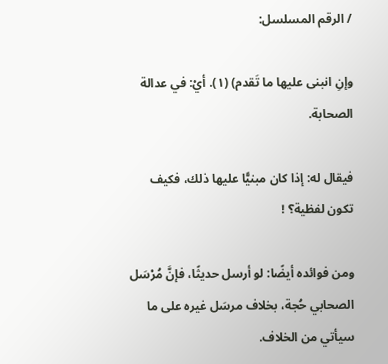/ الرقم المسلسل:

وإنِ انبنى عليها ما تَقدم) (١). أيْ: في عدالة الصحابة.

فيقال له: إذا كان مبنيًّا عليها ذلك، فكيف تكون لفظية؟ !

ومن فوائده أيضًا: لو أرسل حديثًا، فإنَّ مُرْسَل الصحابي حُجة، بخلاف مرسَل غيره على ما سيأتي من الخلاف.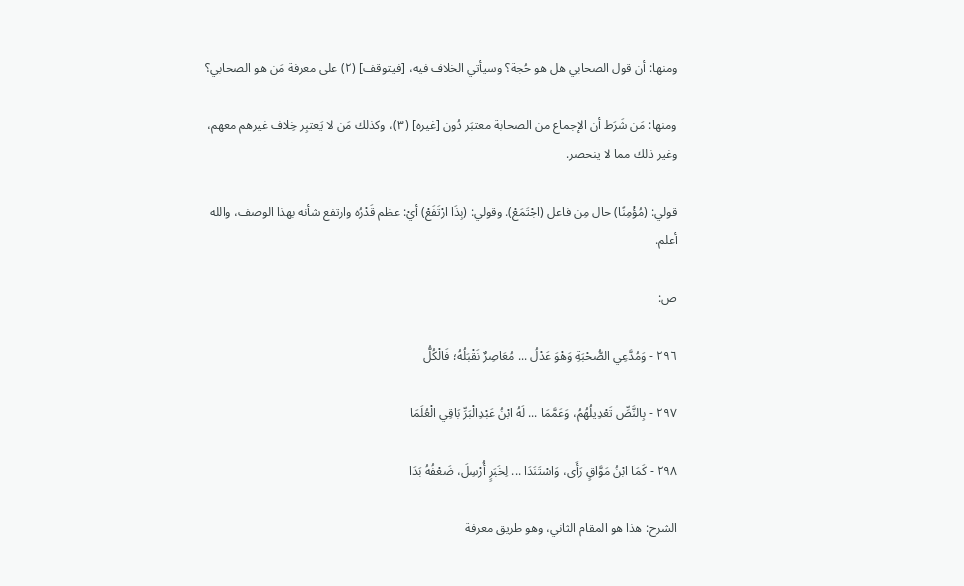ومنها: أن قول الصحابي هل هو حُجة؟ وسيأتي الخلاف فيه، [فيتوقف] (٢) على معرفة مَن هو الصحابي؟

ومنها: مَن شَرَط أن الإجماع من الصحابة معتبَر دُون [غيره] (٣)، وكذلك مَن لا يَعتبِر خِلاف غيرهم معهم، وغير ذلك مما لا ينحصر.

قولي: (مُؤْمِنًا) حال مِن فاعل (اجْتَمَعْ). وقولي: (بِذَا ارْتَفَعْ) أيْ: عظم قَدْرُه وارتفع شأنه بهذا الوصف، والله أعلم.

ص:

٢٩٦ - وَمُدَّعِي الصُّحْبَةِ وَهْوَ عَدْلُ ... مُعَاصِرٌ نَقْبَلُهُ؛ فَالْكُلُّ

٢٩٧ - بِالنَّصِّ تَعْدِيلُهُمُ، وَعَمَّمَا ... لَهُ ابْنُ عَبْدِالْبَرِّ بَاقِي الْعُلَمَا

٢٩٨ - كَمَا ابْنُ مَوَّاقٍ رَأَى، وَاسْتَنَدَا ... لِخَبَرٍ أُرْسِلَ، ضَعْفُهُ بَدَا

الشرح: هذا هو المقام الثاني، وهو طريق معرفة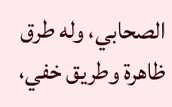الصحابي، وله طرق ظاهرة وطريق خفي،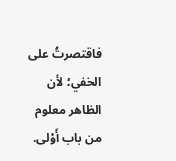فاقتصرتُ على الخفي؛ لأن الظاهر معلوم من باب أَوْلى.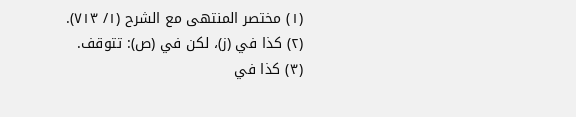(١) مختصر المنتهى مع الشرح (١/ ٧١٣).
(٢) كذا في (ز)، لكن في (ص): تتوقف.
(٣) كذا في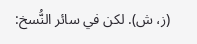(ز، ش). لكن في سائر النُّسخ: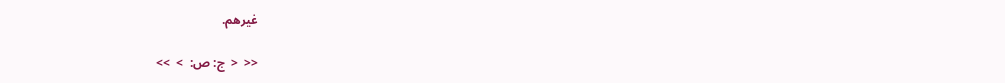غيرهم.

<<  <  ج: ص:  >  >>